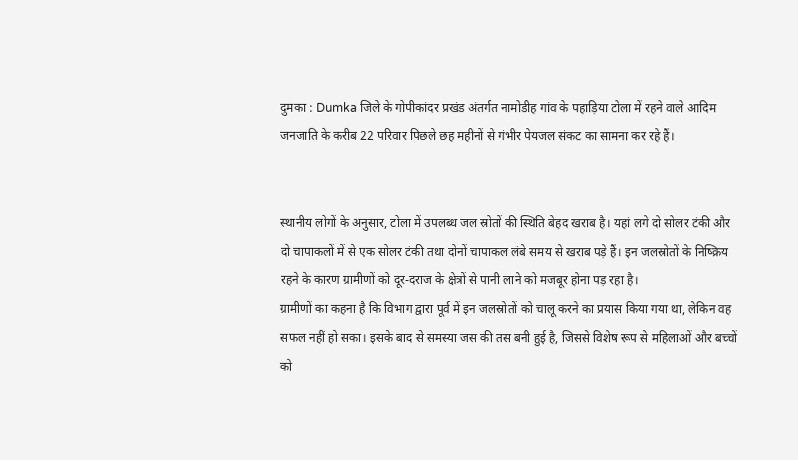दुमका : Dumka जिले के गोपीकांदर प्रखंड अंतर्गत नामोडीह गांव के पहाड़िया टोला में रहने वाले आदिम जनजाति के करीब 22 परिवार पिछले छह महीनों से गंभीर पेयजल संकट का सामना कर रहे हैं।


स्थानीय लोगों के अनुसार, टोला में उपलब्ध जल स्रोतों की स्थिति बेहद खराब है। यहां लगे दो सोलर टंकी और दो चापाकलों में से एक सोलर टंकी तथा दोनों चापाकल लंबे समय से खराब पड़े हैं। इन जलस्रोतों के निष्क्रिय रहने के कारण ग्रामीणों को दूर-दराज के क्षेत्रों से पानी लाने को मजबूर होना पड़ रहा है।
ग्रामीणों का कहना है कि विभाग द्वारा पूर्व में इन जलस्रोतों को चालू करने का प्रयास किया गया था, लेकिन वह सफल नहीं हो सका। इसके बाद से समस्या जस की तस बनी हुई है, जिससे विशेष रूप से महिलाओं और बच्चों को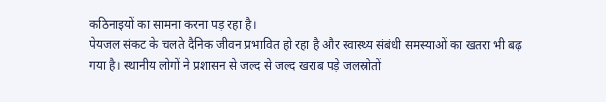कठिनाइयों का सामना करना पड़ रहा है।
पेयजल संकट के चलते दैनिक जीवन प्रभावित हो रहा है और स्वास्थ्य संबंधी समस्याओं का खतरा भी बढ़ गया है। स्थानीय लोगों ने प्रशासन से जल्द से जल्द खराब पड़े जलस्रोतों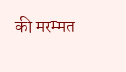की मरम्मत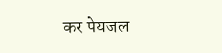कर पेयजल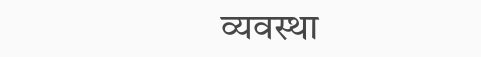व्यवस्था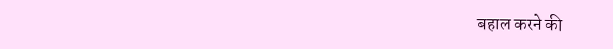बहाल करने की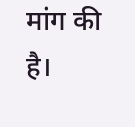मांग की है।